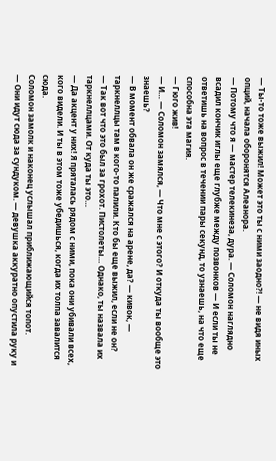— Ты-то тоже выжил! Может это ты с ними заодно?! — не видя иных опций, начала оборонятся Алеанора.
— Потому что я — мастер телекинеза, дура. — Соломон наглядно всадил кончик иглы еще глубже между позвонков — И если ты не ответишь на вопрос в течении пары секунд, то узнаешь, на что еще способна эта магия.
— Гюго жив!
— И… — Соломон замялся, — Что мне с этого? И откуда ты вообще это знаешь?
— В момент обвала он же сражался на арене, да? — кивок, — таркнеллцы там в кого-то палили. Кто бы еще выжил, если не он?
— Так вот что это был за грохот. Пистолеты… Однако, ты назвала их таркнеллцами. От куда ты это…
— Да акцент у них! Я пряталась рядом с ними, пока они убивали всех, кого видели. И ты в этом тоже убедишься, когда их толпа завалится сюда.
Соломон замолк и наконец услышал приближающийся топот.
— Они идут сюда за сундуком. — девушка аккуратно опустила руку и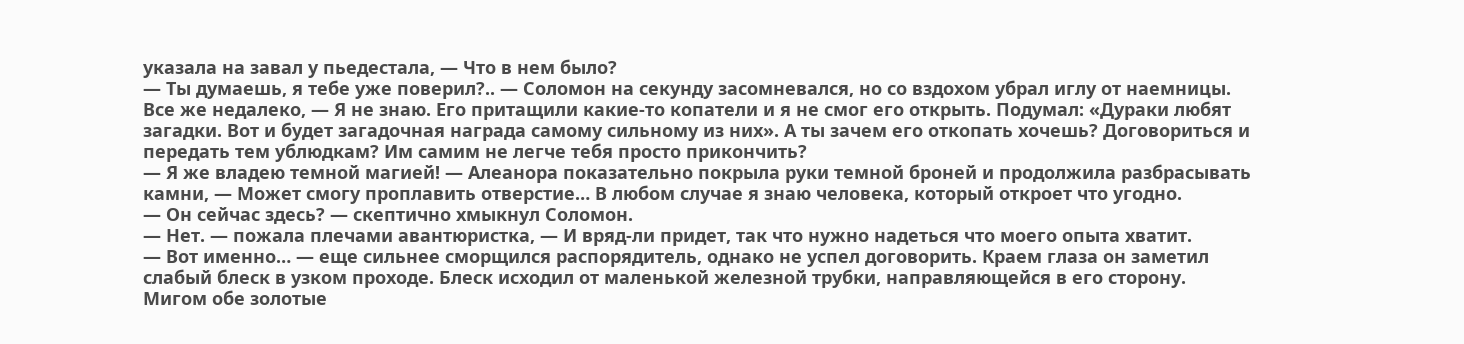указала на завал у пьедестала, — Что в нем было?
— Ты думаешь, я тебе уже поверил?.. — Соломон на секунду засомневался, но со вздохом убрал иглу от наемницы. Все же недалеко, — Я не знаю. Его притащили какие-то копатели и я не смог его открыть. Подумал: «Дураки любят загадки. Вот и будет загадочная награда самому сильному из них». А ты зачем его откопать хочешь? Договориться и передать тем ублюдкам? Им самим не легче тебя просто прикончить?
— Я же владею темной магией! — Алеанора показательно покрыла руки темной броней и продолжила разбрасывать камни, — Может смогу проплавить отверстие… В любом случае я знаю человека, который откроет что угодно.
— Он сейчас здесь? — скептично хмыкнул Соломон.
— Нет. — пожала плечами авантюристка, — И вряд-ли придет, так что нужно надеться что моего опыта хватит.
— Вот именно… — еще сильнее сморщился распорядитель, однако не успел договорить. Краем глаза он заметил слабый блеск в узком проходе. Блеск исходил от маленькой железной трубки, направляющейся в его сторону.
Мигом обе золотые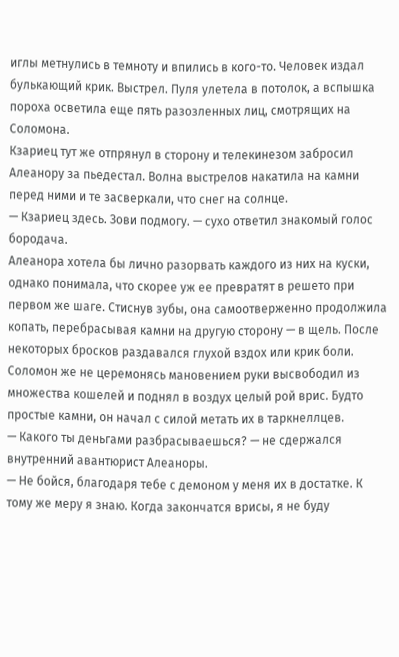иглы метнулись в темноту и впились в кого-то. Человек издал булькающий крик. Выстрел. Пуля улетела в потолок, а вспышка пороха осветила еще пять разозленных лиц, смотрящих на Соломона.
Кзариец тут же отпрянул в сторону и телекинезом забросил Алеанору за пьедестал. Волна выстрелов накатила на камни перед ними и те засверкали, что снег на солнце.
— Кзариец здесь. Зови подмогу. — сухо ответил знакомый голос бородача.
Алеанора хотела бы лично разорвать каждого из них на куски, однако понимала, что скорее уж ее превратят в решето при первом же шаге. Стиснув зубы, она самоотверженно продолжила копать, перебрасывая камни на другую сторону — в щель. После некоторых бросков раздавался глухой вздох или крик боли.
Соломон же не церемонясь мановением руки высвободил из множества кошелей и поднял в воздух целый рой врис. Будто простые камни, он начал с силой метать их в таркнеллцев.
— Какого ты деньгами разбрасываешься? — не сдержался внутренний авантюрист Алеаноры.
— Не бойся, благодаря тебе с демоном у меня их в достатке. К тому же меру я знаю. Когда закончатся врисы, я не буду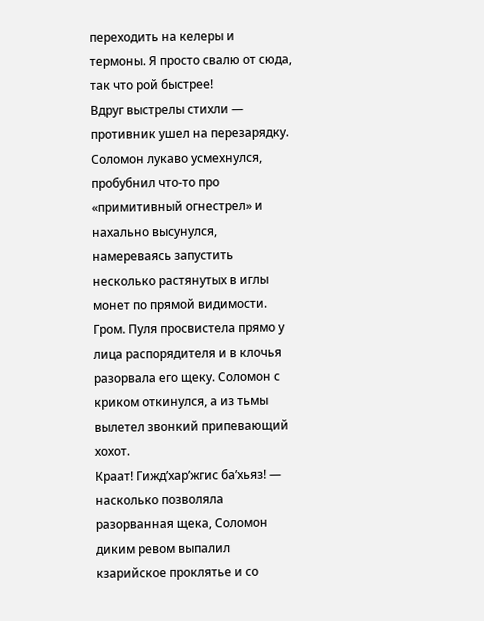переходить на келеры и термоны. Я просто свалю от сюда, так что рой быстрее!
Вдруг выстрелы стихли — противник ушел на перезарядку. Соломон лукаво усмехнулся, пробубнил что-то про «примитивный огнестрел» и нахально высунулся, намереваясь запустить несколько растянутых в иглы монет по прямой видимости.
Гром. Пуля просвистела прямо у лица распорядителя и в клочья разорвала его щеку. Соломон с криком откинулся, а из тьмы вылетел звонкий припевающий хохот.
Краат! Гижд’хар’жгис ба’хьяз! — насколько позволяла разорванная щека, Соломон диким ревом выпалил кзарийское проклятье и со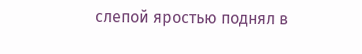слепой яростью поднял в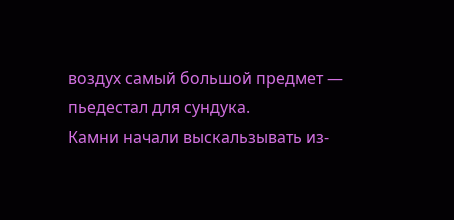воздух самый большой предмет — пьедестал для сундука.
Камни начали выскальзывать из-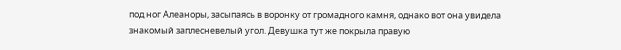под ног Алеаноры, засыпаясь в воронку от громадного камня, однако вот она увидела знакомый заплесневелый угол. Девушка тут же покрыла правую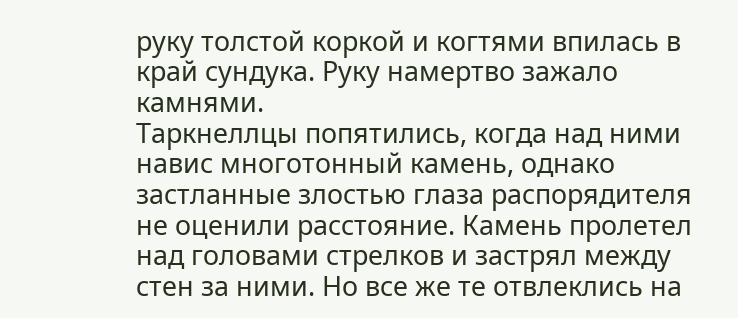руку толстой коркой и когтями впилась в край сундука. Руку намертво зажало камнями.
Таркнеллцы попятились, когда над ними навис многотонный камень, однако застланные злостью глаза распорядителя не оценили расстояние. Камень пролетел над головами стрелков и застрял между стен за ними. Но все же те отвлеклись на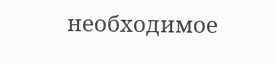необходимое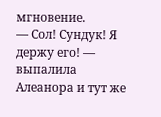мгновение.
— Сол! Сундук! Я держу его! — выпалила Алеанора и тут же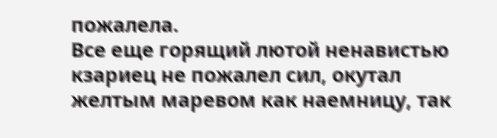пожалела.
Все еще горящий лютой ненавистью кзариец не пожалел сил, окутал желтым маревом как наемницу, так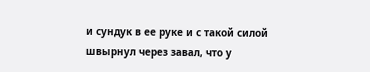и сундук в ее руке и с такой силой швырнул через завал, что у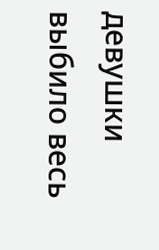девушки выбило весь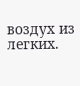воздух из легких.